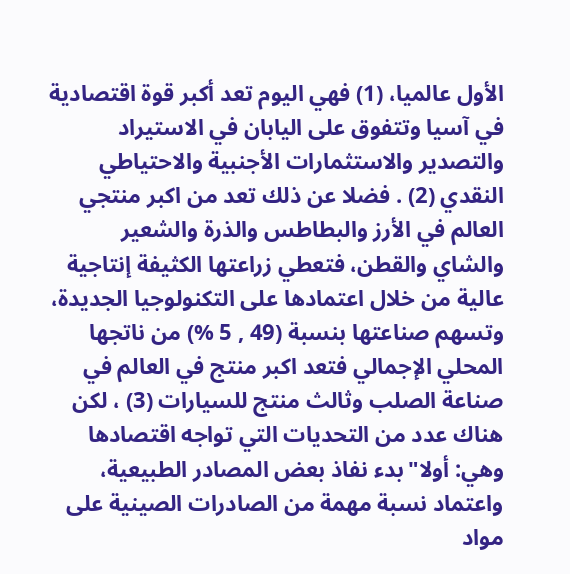الأول عالميا، (1) فهي اليوم تعد أكبر قوة اقتصادية في آسيا وتتفوق على اليابان في الاستيراد والتصدير والاستثمارات الأجنبية والاحتياطي النقدي (2) . فضلا عن ذلك تعد من اكبر منتجي العالم في الأرز والبطاطس والذرة والشعير والشاي والقطن، فتعطي زراعتها الكثيفة إنتاجية عالية من خلال اعتمادها على التكنولوجيا الجديدة، وتسهم صناعتها بنسبة (49 , 5 %) من ناتجها المحلي الإجمالي فتعد اكبر منتج في العالم في صناعة الصلب وثالث منتج للسيارات (3) ، لكن هناك عدد من التحديات التي تواجه اقتصادها وهي: أولا"بدء نفاذ بعض المصادر الطبيعية، واعتماد نسبة مهمة من الصادرات الصينية على مواد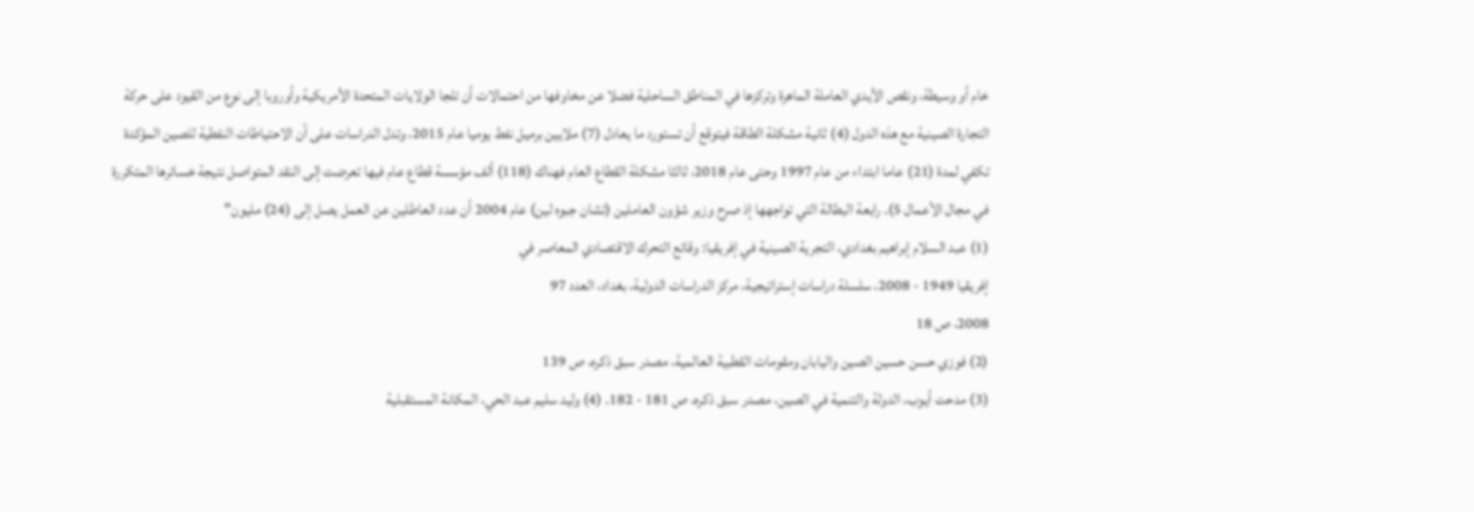خام أو وسيطة، ونقص الأيدي العاملة الماهرة وتركزها في المناطق الساحلية فضلا عن مخاوفها من احتمالات أن تلجا الولايات المتحدة الأمريكية وأوروبا إلى نوع من القيود على حركة التجارة الصينية مع هذه الدول (4) ثانية مشكلة الطاقة فيتوقع أن تستورد ما يعادل (7) ملايين برميل نفط يوميا عام 2015، وتدل الدراسات على أن الاحتياطات النفطية للصين المؤكدة تكفي لمدة (21) عاما ابتداء من عام 1997 وحتى عام 2018، ثالثا مشكلة القطاع العام فهناك (118) ألف مؤسسة قطاع عام فيها تعرضت إلى النقد المتواصل نتيجة خسائرها المتكررة في مجال الأعمال 5). رابعة البطالة التي تواجهها إذ صرح وزير شؤون العاملين (تشان جبوه لين) عام 2004 أن عدد العاطلين عن العمل يصل إلى (24) مليون"
(1) عبد السلام إبراهيم بغدادي، التجرية الصينية في إفريقيا: وقائع التحرك الاقتصادي المعاصر في
إفريقيا 1949 - 2008، سلسلة دراسات إستراتيجية، مركز الدراسات الدولية، بغداد، العدد 97
2008، ص 18
(2) فوزي حسن حسين الصين واليابان ومقومات القطبية العالمية، مصدر سبق ذكره، ص 139
(3) مدحت أيوب، الدولة والتنمية في الصين، مصدر سبق ذكره، ص 181 - 182. (4) وليد سليم عبد الحي، المكانة المستقبلية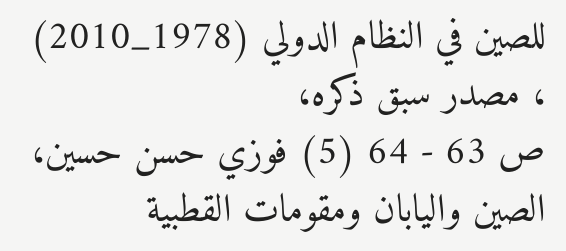للصين في النظام الدولي (1978_2010) ، مصدر سبق ذكره،
ص 63 - 64 (5) فوزي حسن حسين، الصين واليابان ومقومات القطبية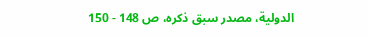الدولية، مصدر سبق ذكره، ص 148 - 150